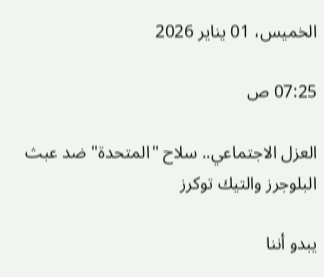الخميس، 01 يناير 2026

07:25 ص

العزل الاجتماعي.. سلاح "المتحدة" ضد عبث البلوجرز والتيك توكرز

يبدو أننا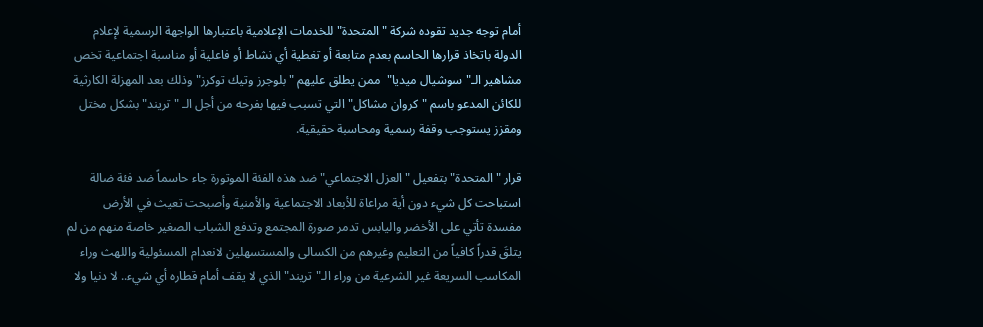أمام توجه جديد تقوده شركة "المتحدة" للخدمات الإعلامية باعتبارها الواجهة الرسمية لإعلام الدولة باتخاذ قرارها الحاسم بعدم متابعة أو تغطية أي نشاط أو فاعلية أو مناسبة اجتماعية تخص مشاهير الـ"سوشيال ميديا"  ممن يطلق عليهم "بلوجرز وتيك توكرز" وذلك بعد المهزلة الكارثية للكائن المدعو باسم "كروان مشاكل" التي تسبب فيها بفرحه من أجل الـ "تريند" بشكل مختل ومقزز يستوجب وقفة رسمية ومحاسبة حقيقية.

قرار "المتحدة" بتفعيل "العزل الاجتماعي" ضد هذه الفئة الموتورة جاء حاسماً ضد فئة ضالة استباحت كل شيء دون أية مراعاة للأبعاد الاجتماعية والأمنية وأصبحت تعيث في الأرض مفسدة تأتي على الأخضر واليابس تدمر صورة المجتمع وتدفع الشباب الصغير خاصة منهم من لم يتلقَ قدراً كافياً من التعليم وغيرهم من الكسالى والمستسهلين لانعدام المسئولية واللهث وراء المكاسب السريعة غير الشرعية من وراء الـ"تريند" الذي لا يقف أمام قطاره أي شيء.. لا دنيا ولا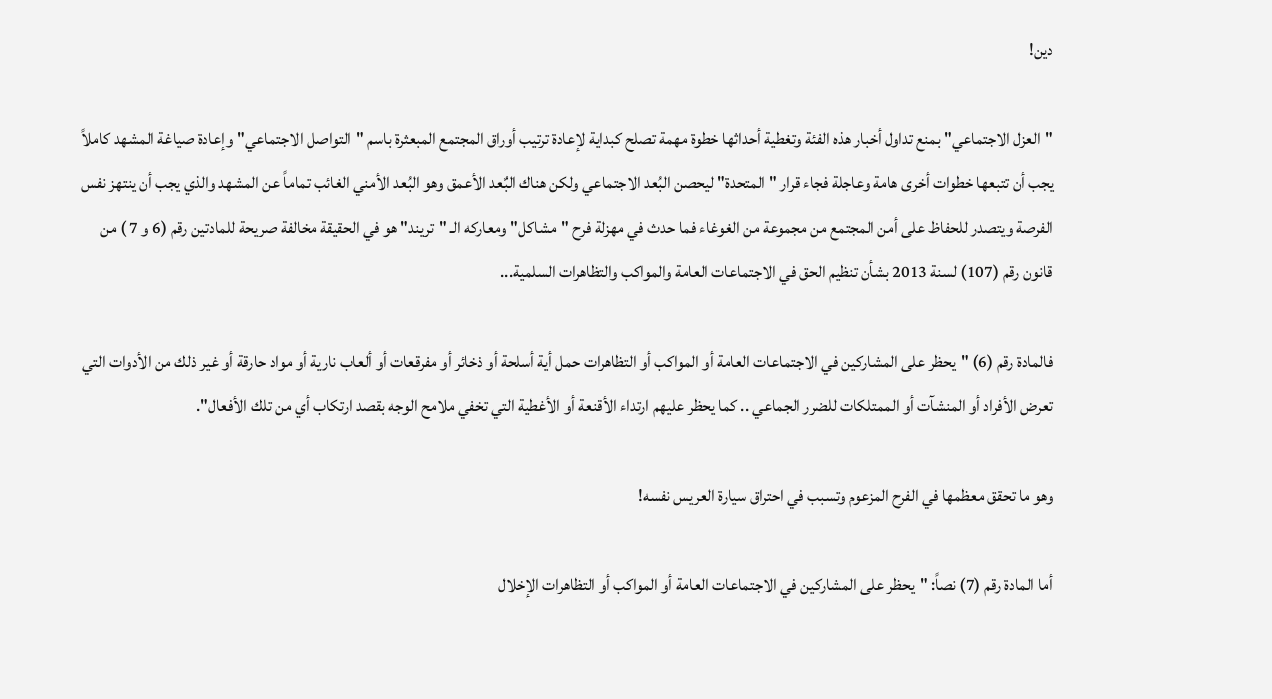دين!

"العزل الاجتماعي" بمنع تداول أخبار هذه الفئة وتغطية أحداثها خطوة مهمة تصلح كبداية لإعادة ترتيب أوراق المجتمع المبعثرة باسم "التواصل الاجتماعي" وإعادة صياغة المشهد كاملاً يجب أن تتبعها خطوات أخرى هامة وعاجلة فجاء قرار "المتحدة" ليحصن البُعد الاجتماعي ولكن هناك البٌعد الأعمق وهو البُعد الأمني الغائب تماماً عن المشهد والذي يجب أن ينتهز نفس الفرصة ويتصدر للحفاظ على أمن المجتمع من مجموعة من الغوغاء فما حدث في مهزلة فرح "مشاكل" ومعاركه الـ "تريند" هو في الحقيقة مخالفة صريحة للمادتين رقم (6 و 7 ) من قانون رقم (107) لسنة 2013 بشأن تنظيم الحق في الاجتماعات العامة والمواكب والتظاهرات السلمية...

فالمادة رقم (6) "يحظر على المشاركين في الاجتماعات العامة أو المواكب أو التظاهرات حمل أية أسلحة أو ذخائر أو مفرقعات أو ألعاب نارية أو مواد حارقة أو غير ذلك من الأدوات التي تعرض الأفراد أو المنشآت أو الممتلكات للضرر الجماعي .. كما يحظر عليهم ارتداء الأقنعة أو الأغطية التي تخفي ملامح الوجه بقصد ارتكاب أي من تلك الأفعال".

وهو ما تحقق معظمها في الفرح المزعوم وتسبب في احتراق سيارة العريس نفسه!

أما المادة رقم (7) نصاً: "يحظر على المشاركين في الاجتماعات العامة أو المواكب أو التظاهرات الإخلال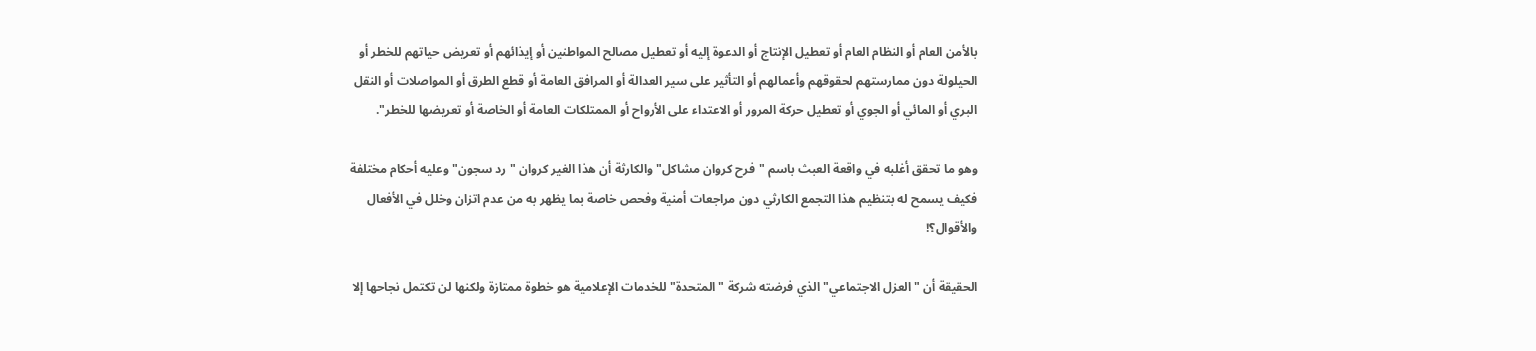بالأمن العام أو النظام العام أو تعطيل الإنتاج أو الدعوة إليه أو تعطيل مصالح المواطنين أو إيذائهم أو تعريض حياتهم للخطر أو الحيلولة دون ممارستهم لحقوقهم وأعمالهم أو التأثير على سير العدالة أو المرافق العامة أو قطع الطرق أو المواصلات أو النقل البري أو المائي أو الجوي أو تعطيل حركة المرور أو الاعتداء على الأرواح أو الممتلكات العامة أو الخاصة أو تعريضها للخطر".

وهو ما تحقق أغلبه في واقعة العبث باسم "فرح كروان مشاكل" والكارثة أن هذا الغير كروان "رد سجون" وعليه أحكام مختلفة فكيف يسمح له بتنظيم هذا التجمع الكارثي دون مراجعات أمنية وفحص خاصة بما يظهر به من عدم اتزان وخلل في الأفعال والأقوال؟!

الحقيقة أن "العزل الاجتماعي" الذي فرضته شركة "المتحدة" للخدمات الإعلامية هو خطوة ممتازة ولكنها لن تكتمل نجاحها إلا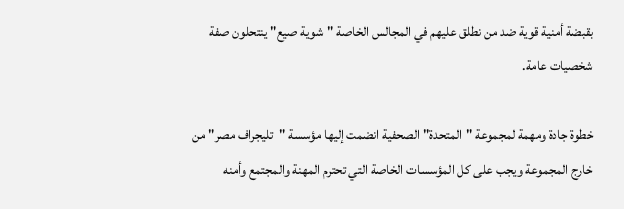بقبضة أمنية قوية ضد من نطلق عليهم في المجالس الخاصة "شوية صيع" ينتحلون صفة شخصيات عامة.

خطوة جادة ومهمة لمجموعة "المتحدة" الصحفية انضمت إليها مؤسسة "تليجراف مصر" من خارج المجموعة ويجب على كل المؤسسات الخاصة التي تحترم المهنة والمجتمع وأمنه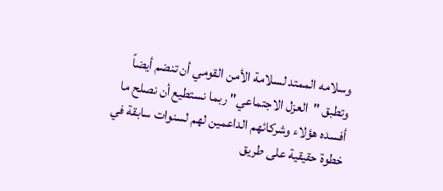وسلامه الممتد لسلامة الأمن القومي أن تنضم أيضاً وتطبق "العزل الاجتماعي" ربما نستطيع أن نصلح ما أفسده هؤلاء وشركائهم الداعمين لهم لسنوات سابقة في خطوة حقيقية على طريق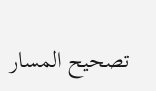تصحيح المسار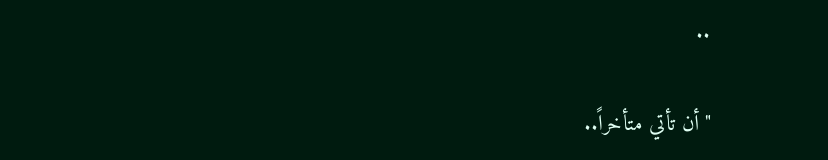..

"أن تأتي متأخراً..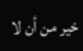خير من أن لا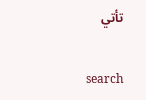تأتي

search